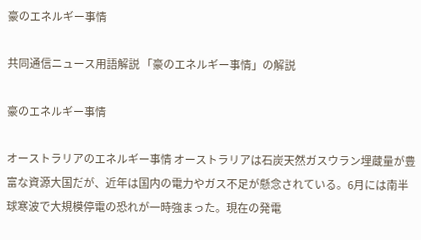豪のエネルギー事情

共同通信ニュース用語解説 「豪のエネルギー事情」の解説

豪のエネルギー事情

オーストラリアのエネルギー事情 オーストラリアは石炭天然ガスウラン埋蔵量が豊富な資源大国だが、近年は国内の電力やガス不足が懸念されている。6月には南半球寒波で大規模停電の恐れが一時強まった。現在の発電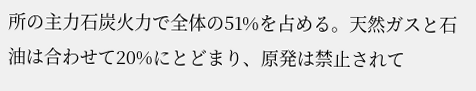所の主力石炭火力で全体の51%を占める。天然ガスと石油は合わせて20%にとどまり、原発は禁止されて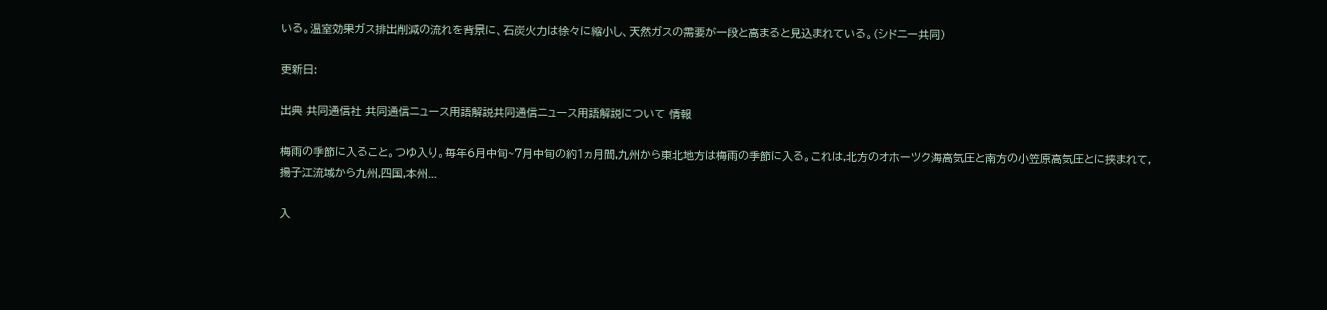いる。温室効果ガス排出削減の流れを背景に、石炭火力は徐々に縮小し、天然ガスの需要が一段と高まると見込まれている。(シドニー共同)

更新日:

出典 共同通信社 共同通信ニュース用語解説共同通信ニュース用語解説について 情報

梅雨の季節に入ること。つゆ入り。毎年6月中旬~7月中旬の約1ヵ月間,九州から東北地方は梅雨の季節に入る。これは,北方のオホーツク海高気圧と南方の小笠原高気圧とに挟まれて,揚子江流域から九州,四国,本州...

入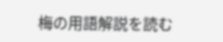梅の用語解説を読む